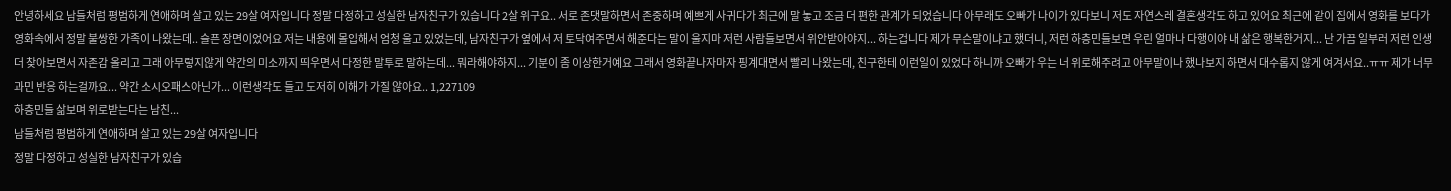안녕하세요 남들처럼 평범하게 연애하며 살고 있는 29살 여자입니다 정말 다정하고 성실한 남자친구가 있습니다 2살 위구요.. 서로 존댓말하면서 존중하며 예쁘게 사귀다가 최근에 말 놓고 조금 더 편한 관계가 되었습니다 아무래도 오빠가 나이가 있다보니 저도 자연스레 결혼생각도 하고 있어요 최근에 같이 집에서 영화를 보다가 영화속에서 정말 불쌍한 가족이 나왔는데.. 슬픈 장면이었어요 저는 내용에 몰입해서 엄청 울고 있었는데, 남자친구가 옆에서 저 토닥여주면서 해준다는 말이 울지마 저런 사람들보면서 위안받아야지... 하는겁니다 제가 무슨말이냐고 했더니, 저런 하층민들보면 우린 얼마나 다행이야 내 삶은 행복한거지... 난 가끔 일부러 저런 인생 더 찾아보면서 자존감 올리고 그래 아무렇지않게 약간의 미소까지 띄우면서 다정한 말투로 말하는데... 뭐라해야하지... 기분이 좀 이상한거예요 그래서 영화끝나자마자 핑계대면서 빨리 나왔는데, 친구한테 이런일이 있었다 하니까 오빠가 우는 너 위로해주려고 아무말이나 했나보지 하면서 대수롭지 않게 여겨서요..ㅠㅠ 제가 너무 과민 반응 하는걸까요... 약간 소시오패스아닌가... 이런생각도 들고 도저히 이해가 가질 않아요.. 1,227109
하층민들 삶보며 위로받는다는 남친...
남들처럼 평범하게 연애하며 살고 있는 29살 여자입니다
정말 다정하고 성실한 남자친구가 있습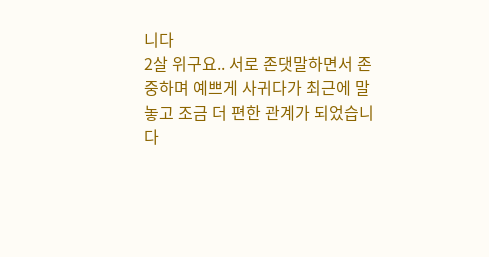니다
2살 위구요.. 서로 존댓말하면서 존중하며 예쁘게 사귀다가 최근에 말 놓고 조금 더 편한 관계가 되었습니다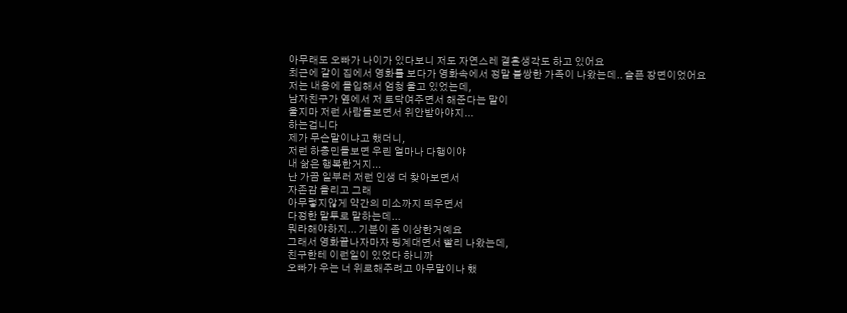아무래도 오빠가 나이가 있다보니 저도 자연스레 결혼생각도 하고 있어요
최근에 같이 집에서 영화를 보다가 영화속에서 정말 불쌍한 가족이 나왔는데.. 슬픈 장면이었어요
저는 내용에 몰입해서 엄청 울고 있었는데,
남자친구가 옆에서 저 토닥여주면서 해준다는 말이
울지마 저런 사람들보면서 위안받아야지...
하는겁니다
제가 무슨말이냐고 했더니,
저런 하층민들보면 우린 얼마나 다행이야
내 삶은 행복한거지...
난 가끔 일부러 저런 인생 더 찾아보면서
자존감 올리고 그래
아무렇지않게 약간의 미소까지 띄우면서
다정한 말투로 말하는데...
뭐라해야하지... 기분이 좀 이상한거예요
그래서 영화끝나자마자 핑계대면서 빨리 나왔는데,
친구한테 이런일이 있었다 하니까
오빠가 우는 너 위로해주려고 아무말이나 했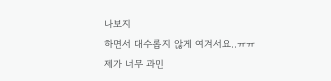나보지
하면서 대수롭지 않게 여겨서요..ㅠㅠ
제가 너무 과민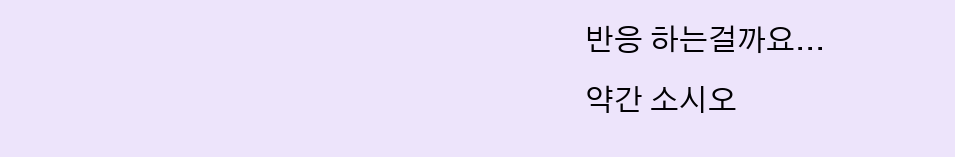반응 하는걸까요...
약간 소시오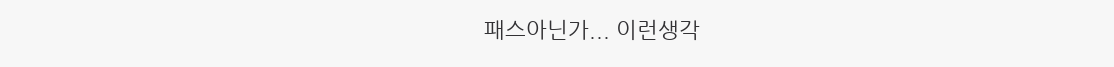패스아닌가... 이런생각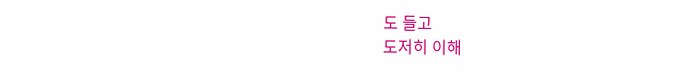도 들고
도저히 이해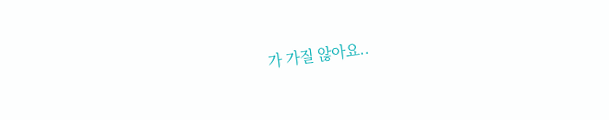가 가질 않아요..